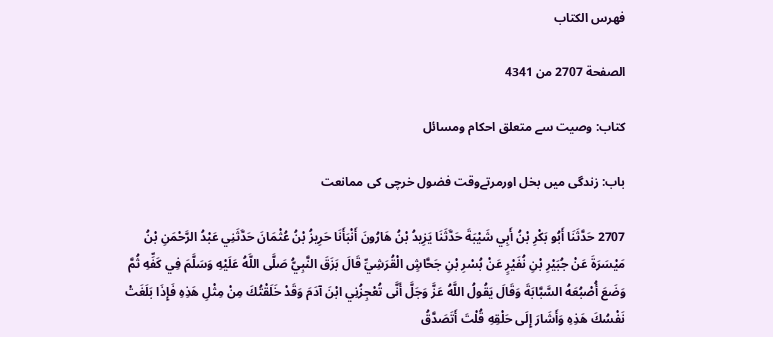فهرس الكتاب

الصفحة 2707 من 4341

کتاب: وصیت سے متعلق احکام ومسائل

باب: زندگی میں بخل اورمرتےوقت فضول خرچی کی ممانعت

2707 حَدَّثَنَا أَبُو بَكْرِ بْنُ أَبِي شَيْبَةَ حَدَّثَنَا يَزِيدُ بْنُ هَارُونَ أَنْبَأَنَا حَرِيزُ بْنُ عُثْمَانَ حَدَّثَنِي عَبْدُ الرَّحْمَنِ بْنُ مَيْسَرَةَ عَنْ جُبَيْرِ بْنِ نُفَيْرٍ عَنْ بُسْرِ بْنِ جَحَّاشٍ الْقُرَشِيِّ قَالَ بَزَقَ النَّبِيُّ صَلَّى اللَّهُ عَلَيْهِ وَسَلَّمَ فِي كَفِّهِ ثُمَّ وَضَعَ أُصْبُعَهُ السَّبَّابَةَ وَقَالَ يَقُولُ اللَّهُ عَزَّ وَجَلَّ أَنَّى تُعْجِزُنِي ابْنَ آدَمَ وَقَدْ خَلَقْتُكَ مِنْ مِثْلِ هَذِهِ فَإِذَا بَلَغَتْ نَفْسُكَ هَذِهِ وَأَشَارَ إِلَى حَلْقِهِ قُلْتَ أَتَصَدَّقُ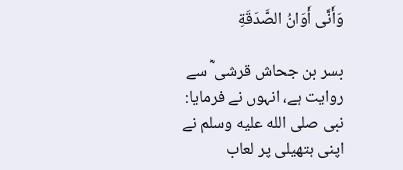وَأَنَّى أَوَانُ الصَّدَقَةِ

بسر بن جحاش قرشی ؓ سے روایت ہے، انہوں نے فرمایا: نبی صلى الله عليه وسلم نے اپنی ہتھیلی پر لعاب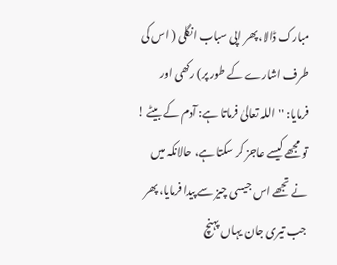مبارک ڈالا، پھر اپی سباب انگلی ( اس کی طرف اشارے کے طور پر) رکھی اور فرمایا: ''اللہ تعالیٰ فرماتا ہے: آدم کے بیٹے ! تو مجھے کیسے عاجز کر سکتا ہے، حالانکہ میں نے تجھے اس جیسی چیز سے پیدا فرمایا، پھر جب تیری جان یہاں پہنچ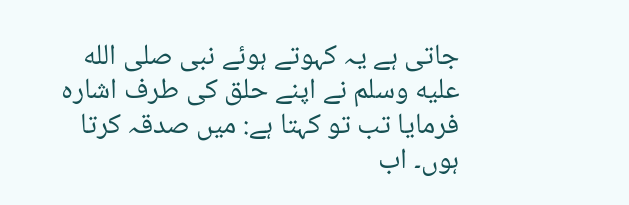جاتی ہے یہ کہوتے ہوئے نبی صلى الله عليه وسلم نے اپنے حلق کی طرف اشارہ فرمایا تب تو کہتا ہے: میں صدقہ کرتا ہوں۔ اب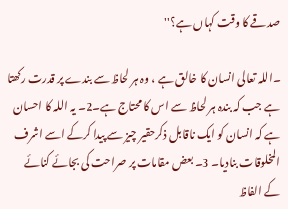صدقے کا وقت کہاں ہے؟''

۔اللہ تعالی انسان کا خالق ہے ، وہ ہر لحاظ سے بندے پر قدرت رکھتا ہے جب کہ بندہ ہر لحاظ سے اس کا محتاج ہے۔2۔ یہ اللہ کا احسان ہے کہ انسان کو ایک ناقابل ذکرحقیر چیز سے پیدا کرکے اسے اشرف المخلوقات بنادیا۔ 3۔ بعض مقامات پر صراحت کی بجائے کنائے کے الفاظ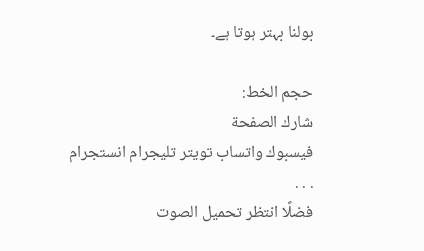بولنا بہتر ہوتا ہے۔

حجم الخط:
شارك الصفحة
فيسبوك واتساب تويتر تليجرام انستجرام
. . .
فضلًا انتظر تحميل الصوت